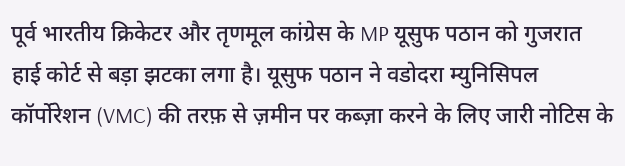पूर्व भारतीय क्रिकेटर और तृणमूल कांग्रेस के MP यूसुफ पठान को गुजरात हाई कोर्ट से बड़ा झटका लगा है। यूसुफ पठान ने वडोदरा म्युनिसिपल कॉर्पोरेशन (VMC) की तरफ़ से ज़मीन पर कब्ज़ा करने के लिए जारी नोटिस के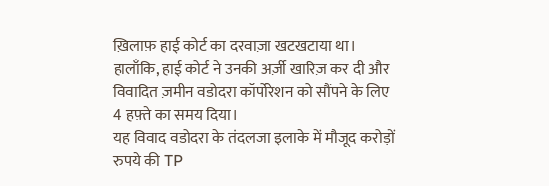ख़िलाफ़ हाई कोर्ट का दरवाज़ा खटखटाया था। हालाँकि, हाई कोर्ट ने उनकी अर्ज़ी खारिज़ कर दी और विवादित ज़मीन वडोदरा कॉर्पोरेशन को सौंपने के लिए 4 हफ़्ते का समय दिया।
यह विवाद वडोदरा के तंदलजा इलाके में मौजूद करोड़ों रुपये की TP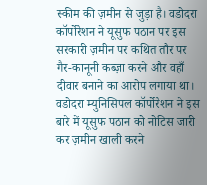स्कीम की ज़मीन से जुड़ा है। वडोदरा कॉर्पोरेशन ने यूसुफ पठान पर इस सरकारी ज़मीन पर कथित तौर पर गैर-कानूनी कब्ज़ा करने और वहाँ दीवार बनाने का आरोप लगाया था। वडोदरा म्युनिसिपल कॉर्पोरेशन ने इस बारे में यूसुफ पठान को नोटिस जारी कर ज़मीन खाली करने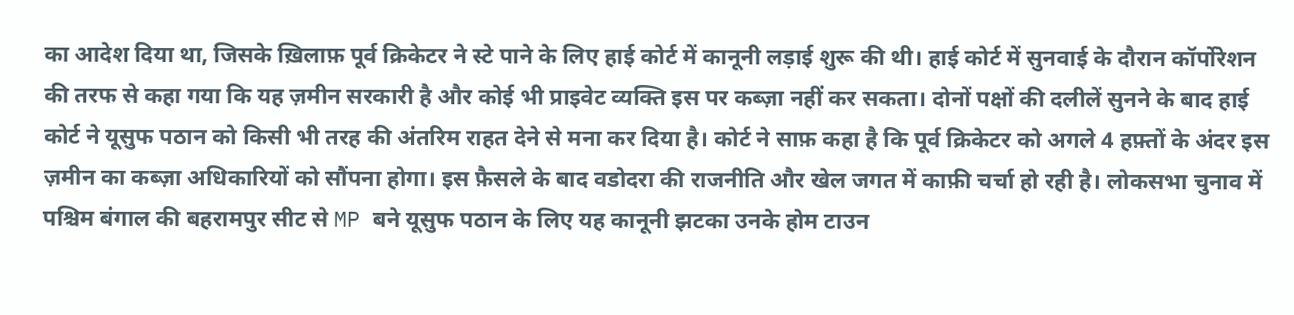का आदेश दिया था, जिसके ख़िलाफ़ पूर्व क्रिकेटर ने स्टे पाने के लिए हाई कोर्ट में कानूनी लड़ाई शुरू की थी। हाई कोर्ट में सुनवाई के दौरान कॉर्पोरेशन की तरफ से कहा गया कि यह ज़मीन सरकारी है और कोई भी प्राइवेट व्यक्ति इस पर कब्ज़ा नहीं कर सकता। दोनों पक्षों की दलीलें सुनने के बाद हाई कोर्ट ने यूसुफ पठान को किसी भी तरह की अंतरिम राहत देने से मना कर दिया है। कोर्ट ने साफ़ कहा है कि पूर्व क्रिकेटर को अगले 4 हफ़्तों के अंदर इस ज़मीन का कब्ज़ा अधिकारियों को सौंपना होगा। इस फ़ैसले के बाद वडोदरा की राजनीति और खेल जगत में काफ़ी चर्चा हो रही है। लोकसभा चुनाव में पश्चिम बंगाल की बहरामपुर सीट से MP बने यूसुफ पठान के लिए यह कानूनी झटका उनके होम टाउन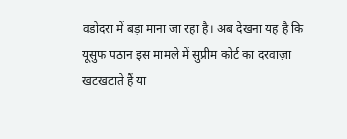वडोदरा में बड़ा माना जा रहा है। अब देखना यह है कि यूसुफ पठान इस मामले में सुप्रीम कोर्ट का दरवाज़ा खटखटाते हैं या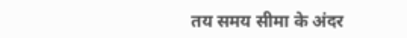तय समय सीमा के अंदर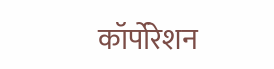कॉर्पोरेशन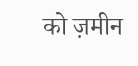को ज़मीन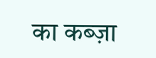का कब्ज़ा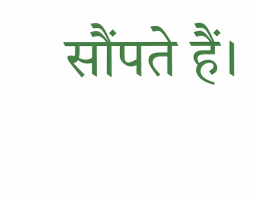सौंपते हैं।